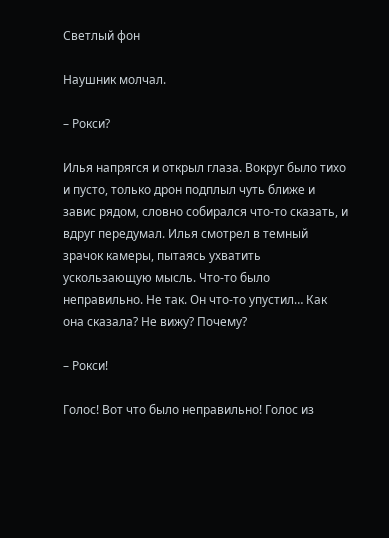Светлый фон

Наушник молчал.

– Рокси?

Илья напрягся и открыл глаза. Вокруг было тихо и пусто, только дрон подплыл чуть ближе и завис рядом, словно собирался что-то сказать, и вдруг передумал. Илья смотрел в темный зрачок камеры, пытаясь ухватить ускользающую мысль. Что-то было неправильно. Не так. Он что-то упустил… Как она сказала? Не вижу? Почему?

– Рокси!

Голос! Вот что было неправильно! Голос из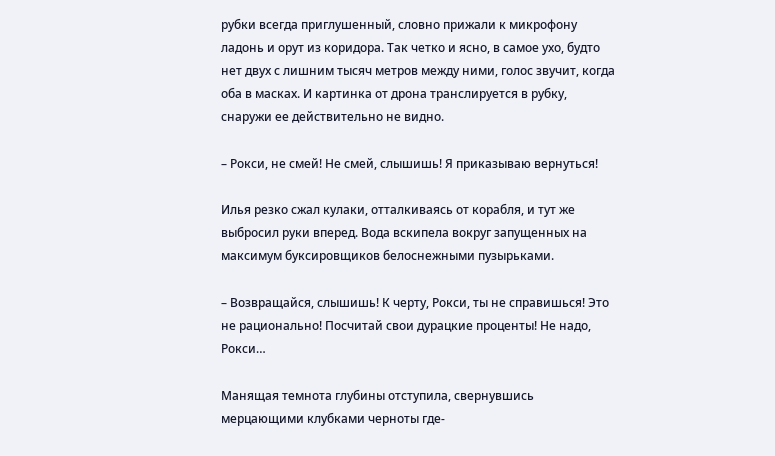рубки всегда приглушенный, словно прижали к микрофону ладонь и орут из коридора. Так четко и ясно, в самое ухо, будто нет двух с лишним тысяч метров между ними, голос звучит, когда оба в масках. И картинка от дрона транслируется в рубку, снаружи ее действительно не видно.

– Рокси, не смей! Не смей, слышишь! Я приказываю вернуться!

Илья резко сжал кулаки, отталкиваясь от корабля, и тут же выбросил руки вперед. Вода вскипела вокруг запущенных на максимум буксировщиков белоснежными пузырьками.

– Возвращайся, слышишь! К черту, Рокси, ты не справишься! Это не рационально! Посчитай свои дурацкие проценты! Не надо, Рокси…

Манящая темнота глубины отступила, свернувшись мерцающими клубками черноты где-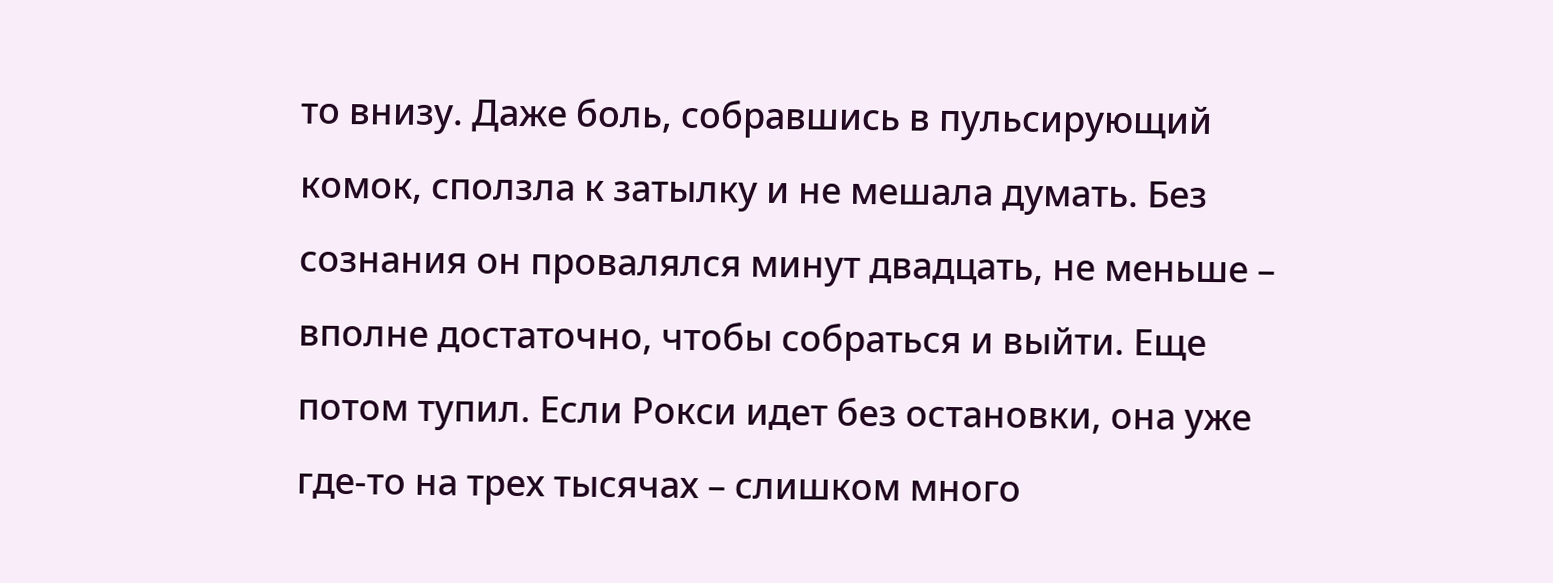то внизу. Даже боль, собравшись в пульсирующий комок, сползла к затылку и не мешала думать. Без сознания он провалялся минут двадцать, не меньше – вполне достаточно, чтобы собраться и выйти. Еще потом тупил. Если Рокси идет без остановки, она уже где-то на трех тысячах – слишком много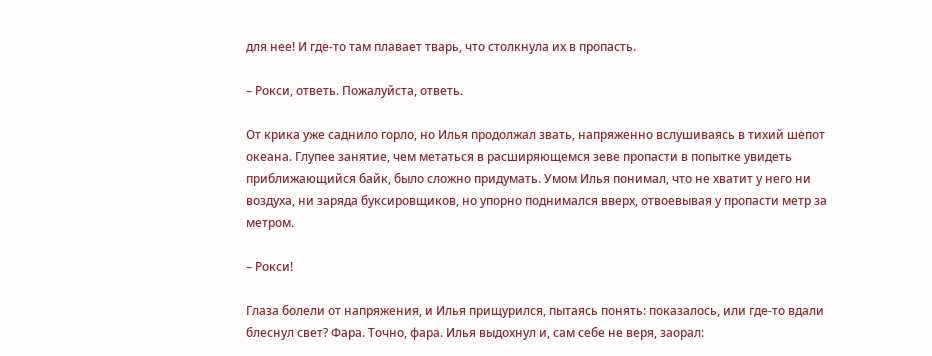для нее! И где-то там плавает тварь, что столкнула их в пропасть.

– Рокси, ответь. Пожалуйста, ответь.

От крика уже саднило горло, но Илья продолжал звать, напряженно вслушиваясь в тихий шепот океана. Глупее занятие, чем метаться в расширяющемся зеве пропасти в попытке увидеть приближающийся байк, было сложно придумать. Умом Илья понимал, что не хватит у него ни воздуха, ни заряда буксировщиков, но упорно поднимался вверх, отвоевывая у пропасти метр за метром.

– Рокси!

Глаза болели от напряжения, и Илья прищурился, пытаясь понять: показалось, или где-то вдали блеснул свет? Фара. Точно, фара. Илья выдохнул и, сам себе не веря, заорал: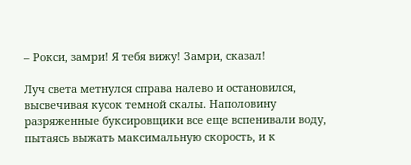– Рокси, замри! Я тебя вижу! Замри, сказал!

Луч света метнулся справа налево и остановился, высвечивая кусок темной скалы. Наполовину разряженные буксировщики все еще вспенивали воду, пытаясь выжать максимальную скорость, и к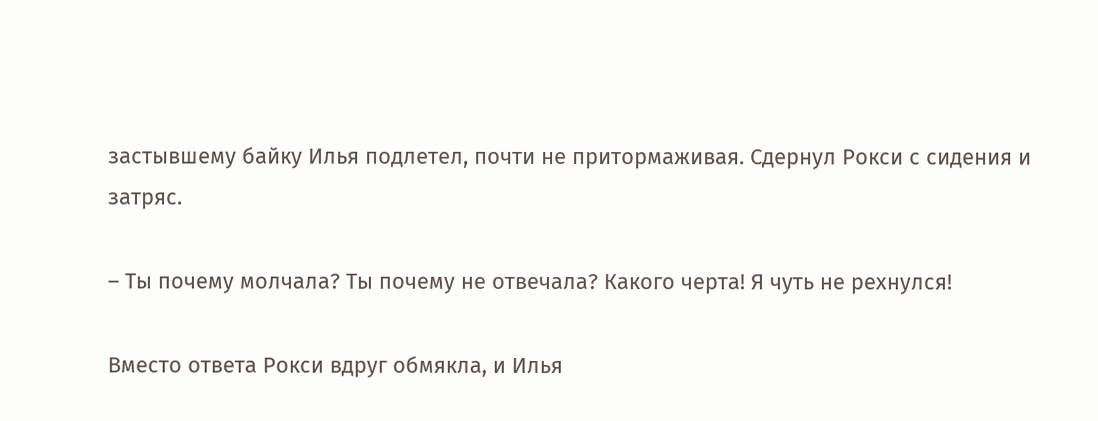застывшему байку Илья подлетел, почти не притормаживая. Сдернул Рокси с сидения и затряс.

– Ты почему молчала? Ты почему не отвечала? Какого черта! Я чуть не рехнулся!

Вместо ответа Рокси вдруг обмякла, и Илья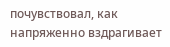почувствовал, как напряженно вздрагивает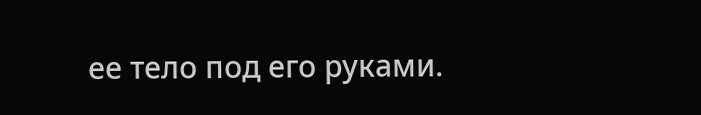ее тело под его руками.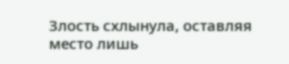Злость схлынула, оставляя место лишь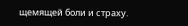щемящей боли и страху.